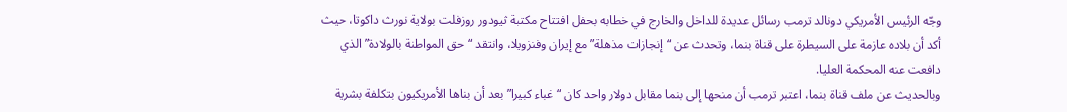وجّه الرئيس الأمريكي دونالد ترمب رسائل عديدة للداخل والخارج في خطابه بحفل افتتاح مكتبة ثيودور روزفلت بولاية نورث داكوتا، حيث أكد أن بلاده عازمة على السيطرة على قناة بنما، وتحدث عن “إنجازات مذهلة” مع إيران وفنزويلا، وانتقد “حق المواطنة بالولادة” الذي دافعت عنه المحكمة العليا.
وبالحديث عن ملف قناة بنما، اعتبر ترمب أن منحها إلى بنما مقابل دولار واحد كان “غباء كبيرا” بعد أن بناها الأمريكيون بتكلفة بشرية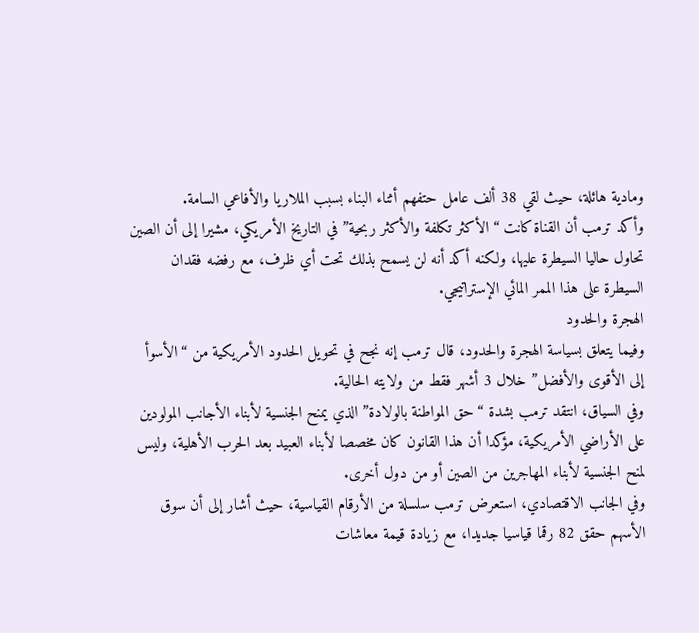ومادية هائلة، حيث لقي 38 ألف عامل حتفهم أثناء البناء بسبب الملاريا والأفاعي السامة.
وأكد ترمب أن القناة كانت “الأكثر تكلفة والأكثر ربحية” في التاريخ الأمريكي، مشيرا إلى أن الصين تحاول حاليا السيطرة عليها، ولكنه أكد أنه لن يسمح بذلك تحت أي ظرف، مع رفضه فقدان السيطرة على هذا الممر المائي الإستراتيجي.
الهجرة والحدود
وفيما يتعلق بسياسة الهجرة والحدود، قال ترمب إنه نجح في تحويل الحدود الأمريكية من “الأسوأ إلى الأقوى والأفضل” خلال 3 أشهر فقط من ولايته الحالية.
وفي السياق، انتقد ترمب بشدة “حق المواطنة بالولادة” الذي يمنح الجنسية لأبناء الأجانب المولودين على الأراضي الأمريكية، مؤكدا أن هذا القانون كان مخصصا لأبناء العبيد بعد الحرب الأهلية، وليس لمنح الجنسية لأبناء المهاجرين من الصين أو من دول أخرى.
وفي الجانب الاقتصادي، استعرض ترمب سلسلة من الأرقام القياسية، حيث أشار إلى أن سوق الأسهم حقق 82 رقما قياسيا جديدا، مع زيادة قيمة معاشات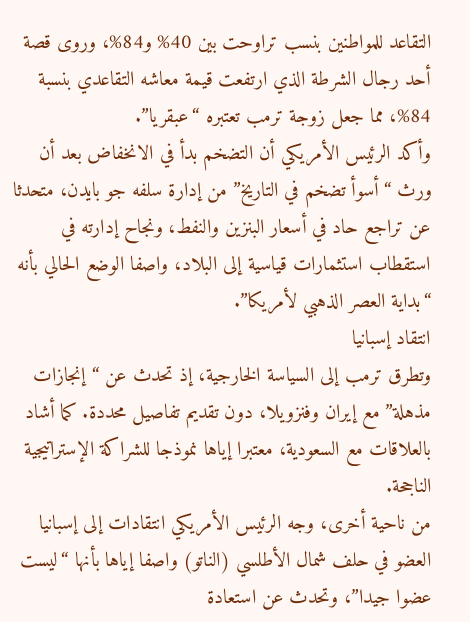التقاعد للمواطنين بنسب تراوحت بين 40% و84%، وروى قصة أحد رجال الشرطة الذي ارتفعت قيمة معاشه التقاعدي بنسبة 84%، مما جعل زوجة ترمب تعتبره “عبقريا”.
وأكد الرئيس الأمريكي أن التضخم بدأ في الانخفاض بعد أن ورث “أسوأ تضخم في التاريخ” من إدارة سلفه جو بايدن، متحدثا عن تراجع حاد في أسعار البنزين والنفط، ونجاح إدارته في استقطاب استثمارات قياسية إلى البلاد، واصفا الوضع الحالي بأنه “بداية العصر الذهبي لأمريكا”.
انتقاد إسبانيا
وتطرق ترمب إلى السياسة الخارجية، إذ تحدث عن “إنجازات مذهلة” مع إيران وفنزويلا، دون تقديم تفاصيل محددة. كما أشاد بالعلاقات مع السعودية، معتبرا إياها نموذجا للشراكة الإستراتيجية الناجحة.
من ناحية أخرى، وجه الرئيس الأمريكي انتقادات إلى إسبانيا العضو في حلف شمال الأطلسي (الناتو) واصفا إياها بأنها “ليست عضوا جيدا”، وتحدث عن استعادة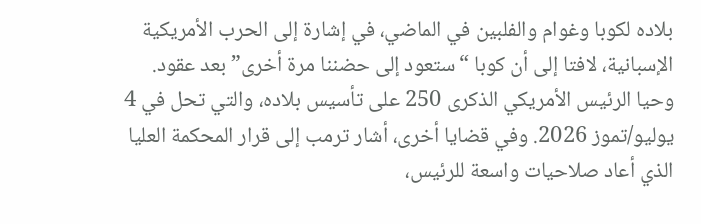بلاده لكوبا وغوام والفلبين في الماضي، في إشارة إلى الحرب الأمريكية الإسبانية، لافتا إلى أن كوبا “ستعود إلى حضننا مرة أخرى” بعد عقود.
وحيا الرئيس الأمريكي الذكرى 250 على تأسيس بلاده، والتي تحل في 4 يوليو/تموز 2026. وفي قضايا أخرى، أشار ترمب إلى قرار المحكمة العليا الذي أعاد صلاحيات واسعة للرئيس،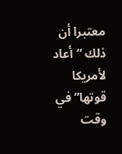معتبرا أن ذلك “أعاد لأمريكا قوتها” في وقت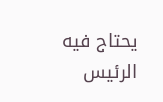يحتاج فيه الرئيس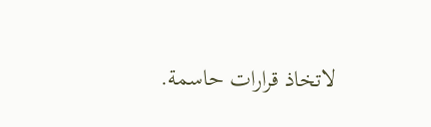لاتخاذ قرارات حاسمة.